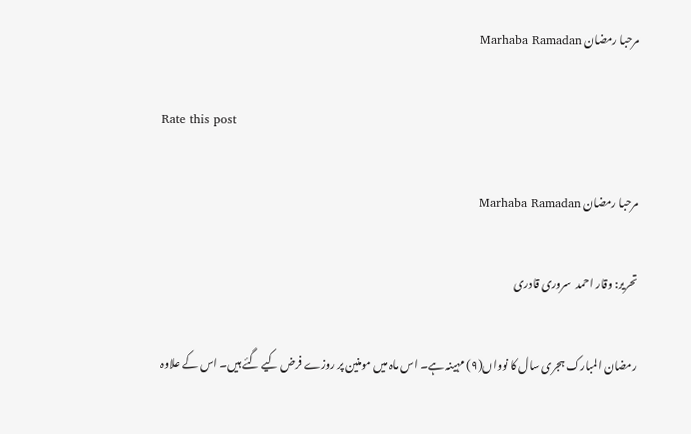مرحبا رمضان Marhaba Ramadan

Rate this post

مرحبا رمضان Marhaba Ramadan

تحریر: وقار احمد  سروری قادری

رمضان المبارک ہجری سال کا نوواں(۹) مہینہ ہے۔ اس ماہ میں مومنین پر روزے فرض کیے گئے ہیں۔ اس کے علاوہ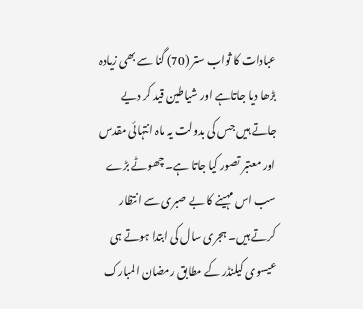عبادات کا ثواب ستر (70) گنا سے بھی زیادہ بڑھا دیا جاتاہے اور شیاطین قید کر دیے جاتے ہیں جس کی بدولت یہ ماہ انتہائی مقدس اور معتبر تصور کیا جاتا ہے۔ چھوٹے بڑے سب اس مہینے کا بے صبری سے انتظار کرتے ہیں۔ ہجری سال کی ابتدا ہوتے ہی عیسوی کیلنڈر کے مطابق رمضان المبارک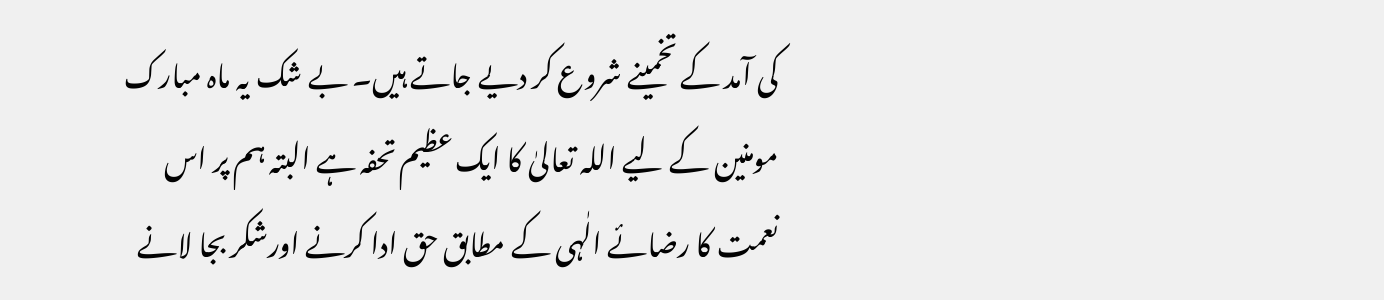کی آمد کے تخمینے شروع کر دیے جاتے ہیں۔ بے شک یہ ماہ مبارک مومنین کے لیے اللہ تعالیٰ کا ایک عظیم تحفہ ہے البتہ ہم پر اس نعمت کا رضائے الٰہی کے مطابق حق ادا کرنے اورشکر بجا لانے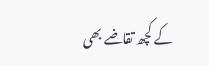کے کچھ تقاضے بھی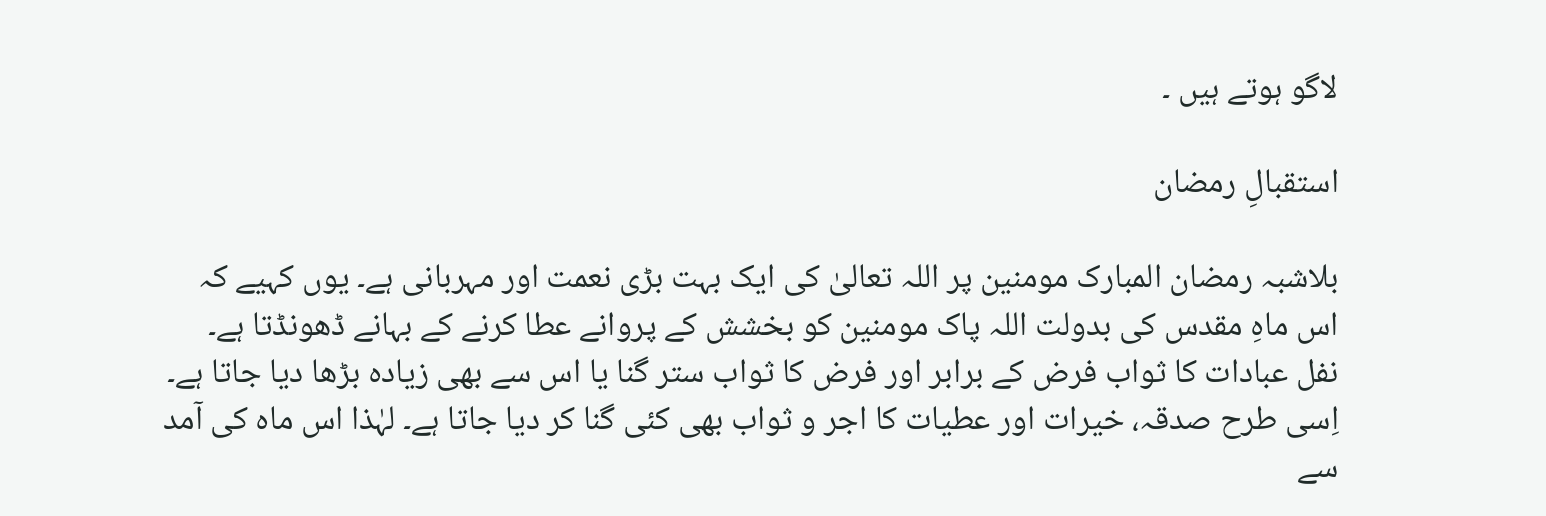لاگو ہوتے ہیں ۔

استقبالِ رمضان

بلاشبہ رمضان المبارک مومنین پر اللہ تعالیٰ کی ایک بہت بڑی نعمت اور مہربانی ہے۔ یوں کہیے کہ اس ماہِ مقدس کی بدولت اللہ پاک مومنین کو بخشش کے پروانے عطا کرنے کے بہانے ڈھونڈتا ہے۔ نفل عبادات کا ثواب فرض کے برابر اور فرض کا ثواب ستر گنا یا اس سے بھی زیادہ بڑھا دیا جاتا ہے۔ اِسی طرح صدقہ، خیرات اور عطیات کا اجر و ثواب بھی کئی گنا کر دیا جاتا ہے۔ لہٰذا اس ماہ کی آمد سے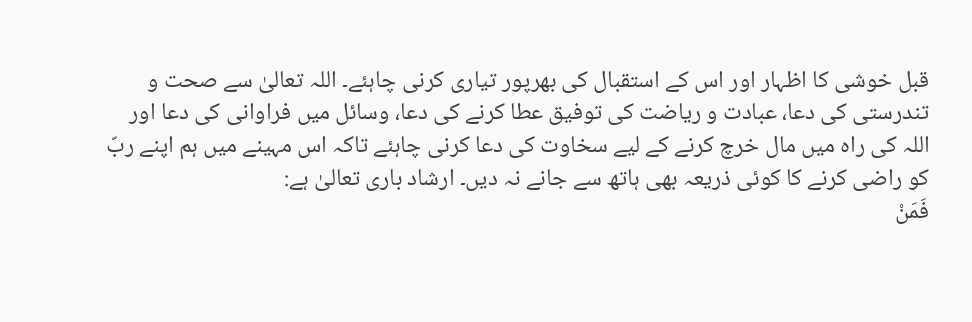قبل خوشی کا اظہار اور اس کے استقبال کی بھرپور تیاری کرنی چاہئے۔ اللہ تعالیٰ سے صحت و تندرستی کی دعا، عبادت و ریاضت کی توفیق عطا کرنے کی دعا، وسائل میں فراوانی کی دعا اور اللہ کی راہ میں مال خرچ کرنے کے لیے سخاوت کی دعا کرنی چاہئے تاکہ اس مہینے میں ہم اپنے ربّ کو راضی کرنے کا کوئی ذریعہ بھی ہاتھ سے جانے نہ دیں۔ ارشاد باری تعالیٰ ہے:
فَمَنْ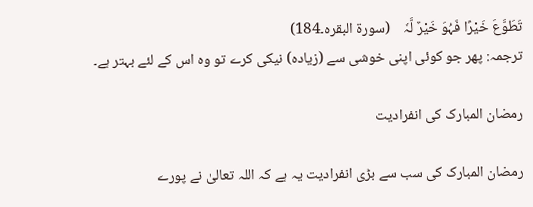تَطَوَّعَ خَیْرًا فَہُوَ خَیْرٌ لَّہٗ    (سورۃ البقرہ۔184)
ترجمہ: پھر جو کوئی اپنی خوشی سے (زیادہ) نیکی کرے تو وہ اس کے لئے بہتر ہے۔

رمضان المبارک کی انفرادیت

رمضان المبارک کی سب سے بڑی انفرادیت یہ ہے کہ اللہ تعالیٰ نے پورے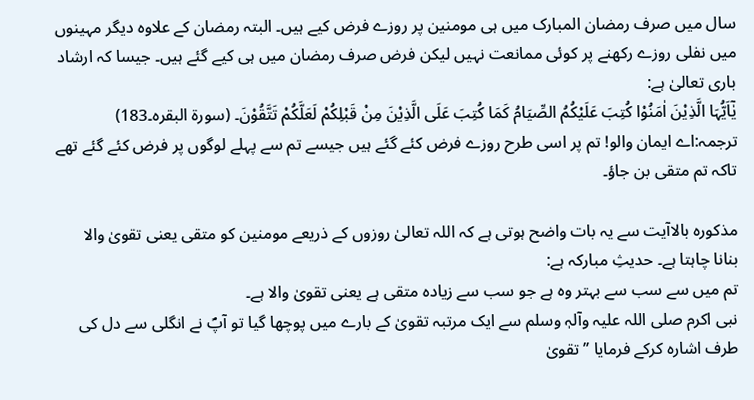سال میں صرف رمضان المبارک میں ہی مومنین پر روزے فرض کیے ہیں۔ البتہ رمضان کے علاوہ دیگر مہینوں میں نفلی روزے رکھنے پر کوئی ممانعت نہیں لیکن فرض صرف رمضان میں ہی کیے گئے ہیں۔ جیسا کہ ارشاد باری تعالیٰ ہے:
یٰٓاَیُّہَا الَّذِیْنَ اٰمَنُوْا کُتِبَ عَلَیْکُمُ الصِّیَامُ کَمَا کُتِبَ عَلَی الَّذِیْنَ مِنْ قَبْلِکُمْ لَعَلَّکُمْ تَتَّقُوْنَ۔ (سورۃ البقرہ۔183)
ترجمہ:اے ایمان والو! تم پر اسی طرح روزے فرض کئے گئے ہیں جیسے تم سے پہلے لوگوں پر فرض کئے گئے تھے تاکہ تم متقی بن جاؤ۔

مذکورہ بالاآیت سے یہ بات واضح ہوتی ہے کہ اللہ تعالیٰ روزوں کے ذریعے مومنین کو متقی یعنی تقویٰ والا بنانا چاہتا ہے۔ حدیثِ مبارکہ ہے:
تم میں سے سب سے بہتر وہ ہے جو سب سے زیادہ متقی ہے یعنی تقویٰ والا ہے۔
نبی اکرم صلی اللہ علیہ وآلہٖ وسلم سے ایک مرتبہ تقویٰ کے بارے میں پوچھا گیا تو آپؐ نے انگلی سے دل کی طرف اشارہ کرکے فرمایا ’’تقویٰ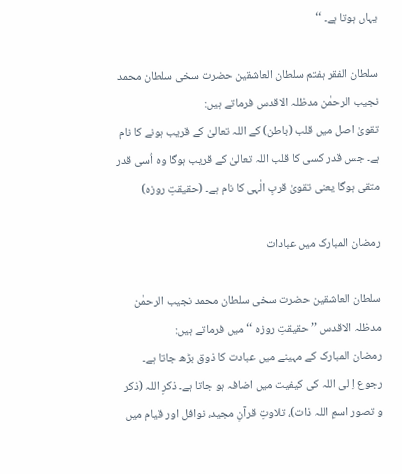یہاں ہوتا ہے۔ ‘‘

سلطان الفقر ہفتم سلطان العاشقین حضرت سخی سلطان محمد نجیب الرحمٰن مدظلہ الاقدس فرماتے ہیں:
تقویٰ اصل میں قلب (باطن) کے اللہ تعالیٰ کے قریب ہونے کا نام ہے۔ جس قدر کسی کا قلب اللہ تعالیٰ کے قریب ہوگا وہ اُسی قدر متقی ہوگا یعنی تقویٰ قربِ الٰہی کا نام ہے۔ (حقیقتِ روزہ)

رمضان المبارک میں عبادات

سلطان العاشقین حضرت سخی سلطان محمد نجیب الرحمٰن مدظلہ الاقدس ’’حقیقتِ روزہ ‘‘میں فرماتے ہیں:
رمضان المبارک کے مہینے میں عبادت کا ذوق بڑھ جاتا ہے۔ رجوع اِ لی اللہ کی کیفیت میں اضافہ ہو جاتا ہے۔ ذکرِ اللہ (ذکر و تصور اسمِ اللہ ذات)، تلاوتِ قرآنِ مجید، نوافل اور قیام میں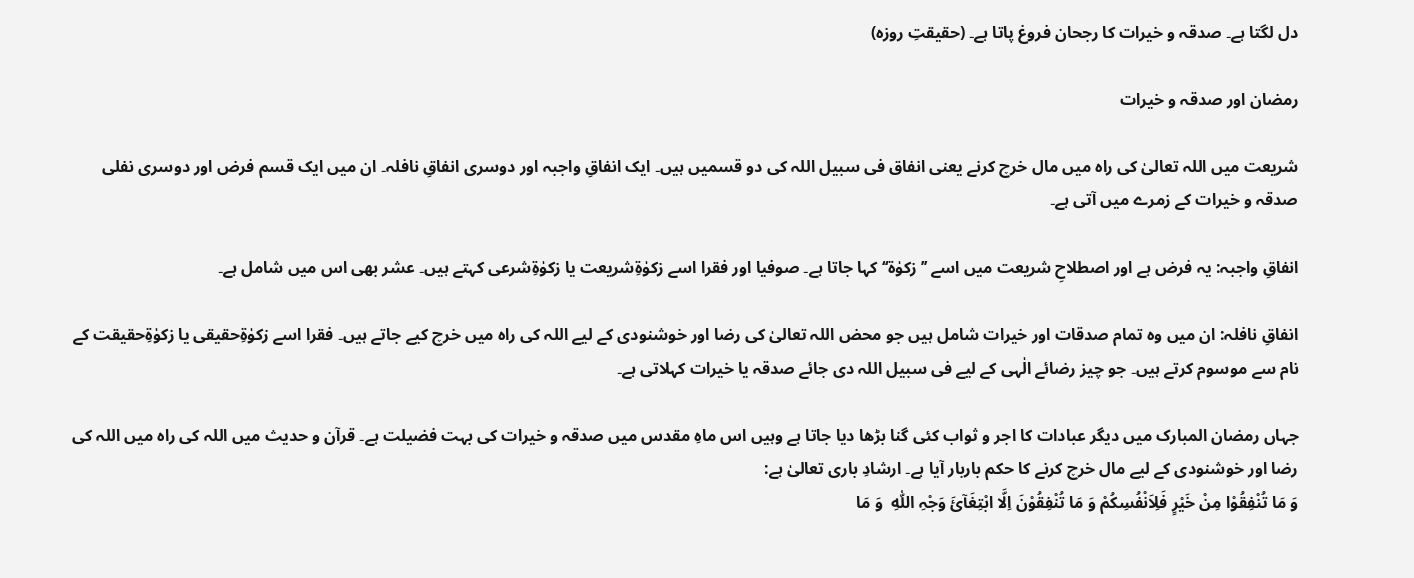دل لگتا ہے۔ صدقہ و خیرات کا رجحان فروغ پاتا ہے۔ (حقیقتِ روزہ)

رمضان اور صدقہ و خیرات

شریعت میں اللہ تعالیٰ کی راہ میں مال خرچ کرنے یعنی انفاق فی سبیل اللہ کی دو قسمیں ہیں۔ ایک انفاقِ واجبہ اور دوسری انفاقِ نافلہ۔ ان میں ایک قسم فرض اور دوسری نفلی صدقہ و خیرات کے زمرے میں آتی ہے۔

انفاقِ واجبہ: یہ فرض ہے اور اصطلاحِ شریعت میں اسے ’’زکوٰۃ‘‘ کہا جاتا ہے۔ صوفیا اور فقرا اسے زکوٰۃِشریعت یا زکوٰۃِشرعی کہتے ہیں۔ عشر بھی اس میں شامل ہے۔

انفاقِ نافلہ: ان میں وہ تمام صدقات اور خیرات شامل ہیں جو محض اللہ تعالیٰ کی رضا اور خوشنودی کے لیے اللہ کی راہ میں خرچ کیے جاتے ہیں۔ فقرا اسے زکوٰۃِحقیقی یا زکوٰۃِحقیقت کے نام سے موسوم کرتے ہیں۔ جو چیز رضائے الٰہی کے لیے فی سبیل اللہ دی جائے صدقہ یا خیرات کہلاتی ہے۔

جہاں رمضان المبارک میں دیگر عبادات کا اجر و ثواب کئی گنا بڑھا دیا جاتا ہے وہیں اس ماہِ مقدس میں صدقہ و خیرات کی بہت فضیلت ہے۔ قرآن و حدیث میں اللہ کی راہ میں اللہ کی رضا اور خوشنودی کے لیے مال خرچ کرنے کا حکم باربار آیا ہے۔ ارشادِ باری تعالیٰ ہے:
وَ مَا تُنْفِقُوْا مِنْ خَیْرٍ فَلِاَنْفُسِکُمْ وَ مَا تُنْفِقُوْنَ اِلَّا ابْتِغَآئَ وَجْہِ اللّٰہِ  وَ مَا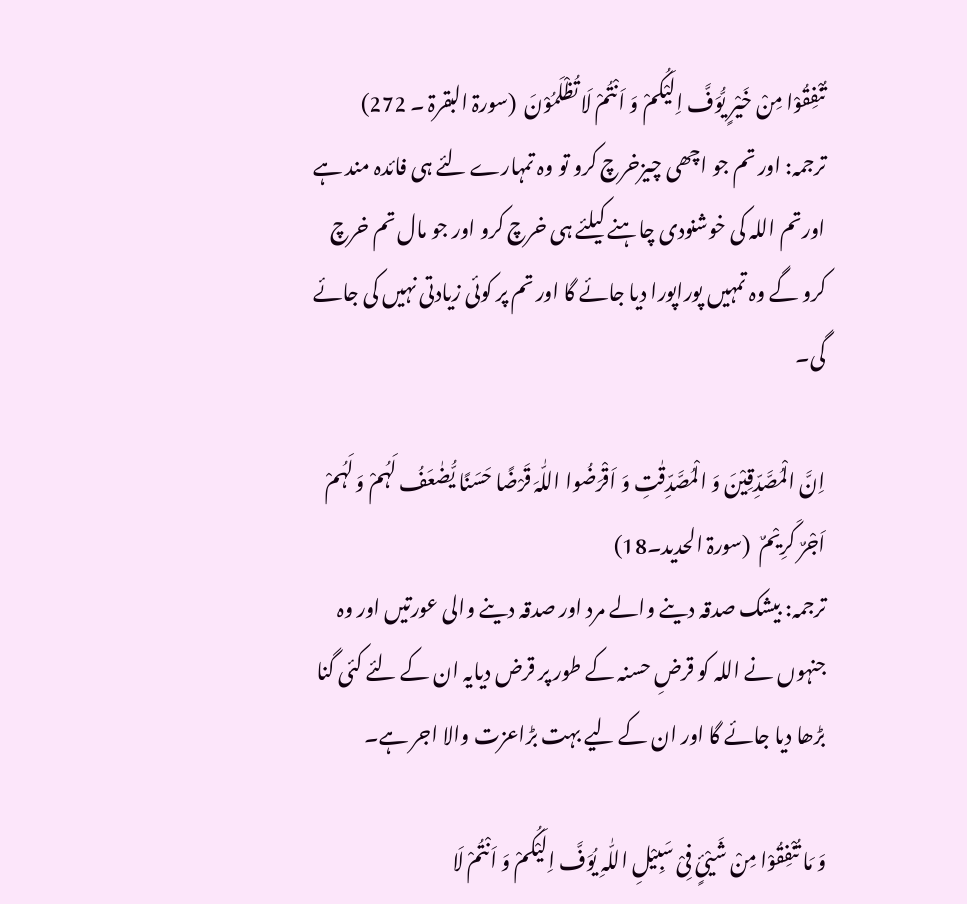تُنْفِقُوْا مِنْ خَیْرٍ یُّوَفَّ اِلَیْکُمْ وَ اَنْتُمْ لَا تُظْلَمُوْنَ  (سورۃ البقرۃ ۔ 272)
ترجمہ: اور تم جو اچھی چیزخرچ کرو تو وہ تمہارے لئے ہی فائدہ مند ہے اورتم اللہ کی خوشنودی چاہنے کیلئے ہی خرچ کرو اور جو مال تم خرچ کرو گے وہ تمہیں پوراپورا دیا جائے گا اور تم پر کوئی زیادتی نہیں کی جائے گی۔

اِنَّ الْمُصَّدِّقِیْنَ وَ الْمُصَّدِّقٰتِ وَ اَقْرَضُوا اللّٰہَ قَرْضًا حَسَنًا یُّضٰعَفُ لَہُمْ وَ لَہُمْ اَجْرٌ کَرِیْمٌ  (سورۃ الحدید۔18)
ترجمہ: بیشک صدقہ دینے والے مرد اور صدقہ دینے والی عورتیں اور وہ جنہوں نے اللہ کو قرضِ حسنہ کے طور پر قرض دیایہ ان کے لئے کئی گنا بڑھا دیا جائے گا اور ان کے لیے بہت بڑاعزت والا اجر ہے۔

وَ مَا تُنْفِقُوْا مِنْ شَیْئٍ فِیْ سَبِیْلِ اللّٰہِ یُوَفَّ اِلَیْکُمْ وَ اَنْتُمْ لَا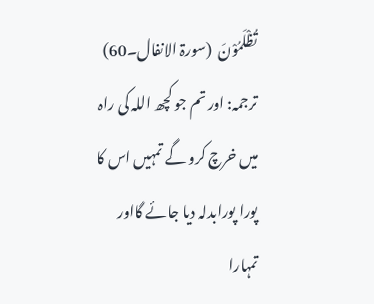تُظْلَمُوْنَ  (سورۃ الانفال۔60)
ترجمہ: اور تم جو کچھ اللہ کی راہ میں خرچ کرو گے تمہیں اس کا پورا پورابدلہ دیا جائے گااور تمہارا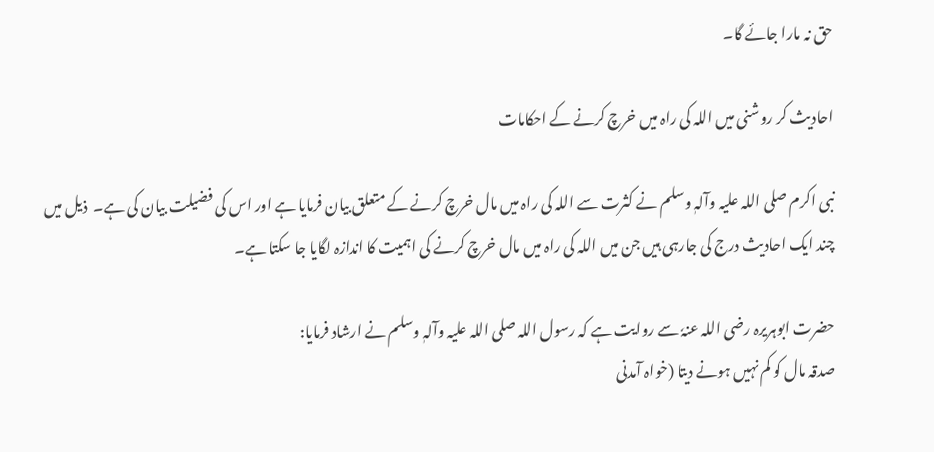حق نہ مارا جائے گا۔

احادیث کر روشنی میں اللہ کی راہ میں خرچ کرنے کے احکامات

نبی اکرم صلی اللہ علیہ وآلہٖ وسلم نے کثرت سے اللہ کی راہ میں مال خرچ کرنے کے متعلق بیان فرمایا ہے اور اس کی فضیلت بیان کی ہے۔  ذیل میں چند ایک احادیث درج کی جارہی ہیں جن میں اللہ کی راہ میں مال خرچ کرنے کی اہمیت کا اندازہ لگایا جا سکتا ہے۔

حضرت ابوہریرہ رضی اللہ عنہٗ سے روایت ہے کہ رسول اللہ صلی اللہ علیہ وآلہٖ وسلم نے ارشاد فرمایا:
صدقہ مال کو کم نہیں ہونے دیتا (خواہ آمدنی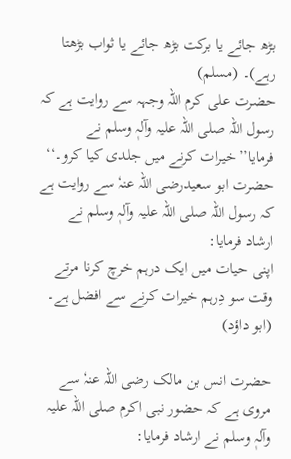بڑھ جائے یا برکت بڑھ جائے یا ثواب بڑھتا رہے)۔ (مسلم)
حضرت علی کرم اللہ وجہہ سے روایت ہے کہ رسول اللہ صلی اللہ علیہ وآلہٖ وسلم نے فرمایا’’خیرات کرنے میں جلدی کیا کرو۔‘‘
حضرت ابو سعیدرضی اللہ عنہٗ سے روایت ہے کہ رسول اللہ صلی اللہ علیہ وآلہٖ وسلم نے ارشاد فرمایا:
اپنی حیات میں ایک درہم خرچ کرنا مرتے وقت سو دِرہم خیرات کرنے سے افضل ہے۔ (ابو داؤد)

حضرت انس بن مالک رضی اللہ عنہٗ سے مروی ہے کہ حضور نبی اکرم صلی اللہ علیہ وآلہٖ وسلم نے ارشاد فرمایا: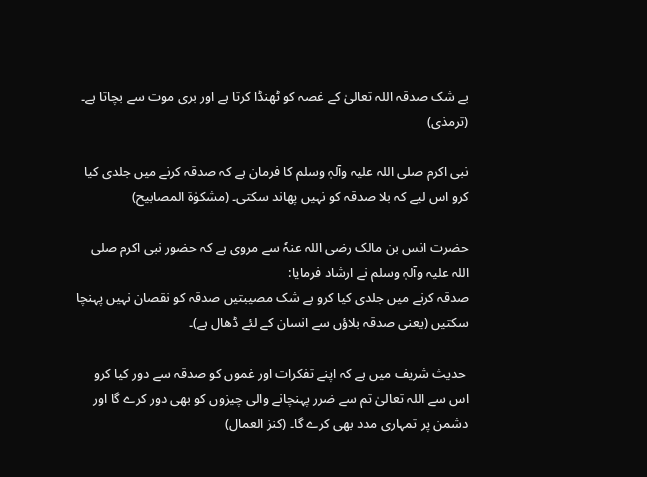بے شک صدقہ اللہ تعالیٰ کے غصہ کو ٹھنڈا کرتا ہے اور بری موت سے بچاتا ہے۔ (ترمذی)

نبی اکرم صلی اللہ علیہ وآلہٖ وسلم کا فرمان ہے کہ صدقہ کرنے میں جلدی کیا کرو اس لیے کہ بلا صدقہ کو نہیں پھاند سکتی۔ (مشکوٰۃ المصابیح)

حضرت انس بن مالک رضی اللہ عنہٗ سے مروی ہے کہ حضور نبی اکرم صلی اللہ علیہ وآلہٖ وسلم نے ارشاد فرمایا:
صدقہ کرنے میں جلدی کیا کرو بے شک مصیبتیں صدقہ کو نقصان نہیں پہنچا سکتیں (یعنی صدقہ بلاؤں سے انسان کے لئے ڈھال ہے)۔

 حدیث شریف میں ہے کہ اپنے تفکرات اور غموں کو صدقہ سے دور کیا کرو اس سے اللہ تعالیٰ تم سے ضرر پہنچانے والی چیزوں کو بھی دور کرے گا اور دشمن پر تمہاری مدد بھی کرے گا۔ (کنز العمال)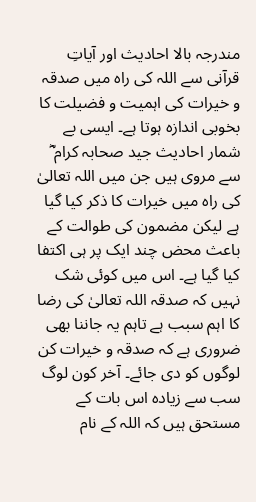مندرجہ بالا احادیث اور آیاتِ قرآنی سے اللہ کی راہ میں صدقہ و خیرات کی اہمیت و فضیلت کا بخوبی اندازہ ہوتا ہے۔ ایسی بے شمار احادیث جید صحابہ کرام ؓ سے مروی ہیں جن میں اللہ تعالیٰ کی راہ میں خیرات کا ذکر کیا گیا ہے لیکن مضمون کی طوالت کے باعث محض چند ایک پر ہی اکتفا کیا گیا ہے۔ اس میں کوئی شک نہیں کہ صدقہ اللہ تعالیٰ کی رضا کا اہم سبب ہے تاہم یہ جاننا بھی ضروری ہے کہ صدقہ و خیرات کن لوگوں کو دی جائے۔ آخر کون لوگ سب سے زیادہ اس بات کے مستحق ہیں کہ اللہ کے نام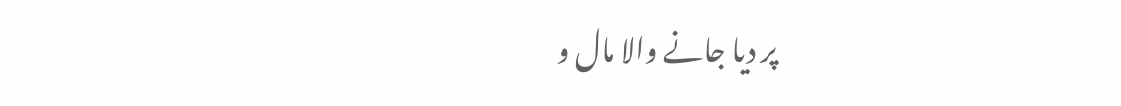پر دیا جانے والا مال و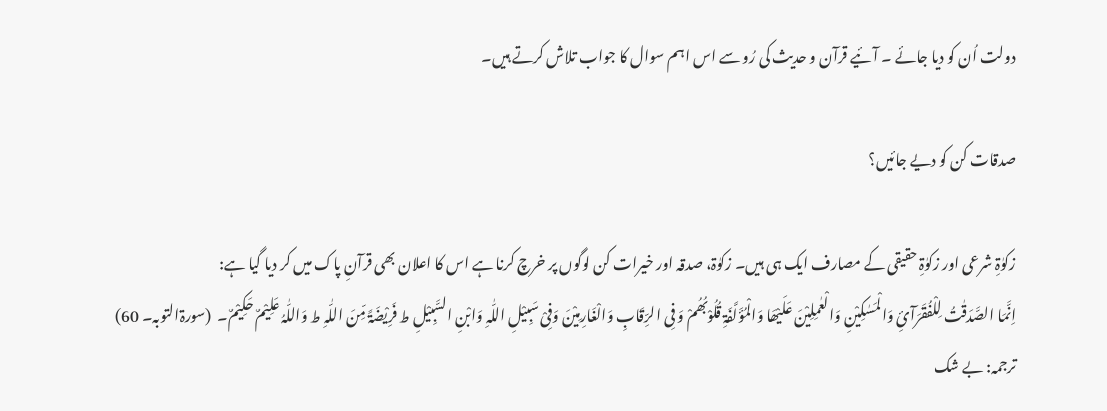دولت اُن کو دیا جائے ۔ آئیے قرآن و حدیث کی رُو سے اس اہم سوال کا جواب تلاش کرتے ہیں۔

صدقات کن کو دیے جائیں؟

زکوٰۃِ شرعی اور زکوٰۃِ حقیقی کے مصارف ایک ہی ہیں۔ زکوٰۃ، صدقہ اور خیرات کن لوگوں پر خرچ کرنا ہے اس کا اعلان بھی قرآنِ پاک میں کر دیا گیا ہے:
اِنَّمَا الصَّدَقٰتُ لِلْفُقَرَآئِ وَالْمَسٰکِیْنِ وَالْعٰمِلِیْنَ عَلَیْھَا وَالْمُؤَلَّفَۃِ قُلُوْبُھُمْ وَ فِی الرِّقَابِ وَالْغَارِمِیْنَ وَفِیْ سَبِیْلِ اللّٰہِ وَابْنِ السَّبِیْلِ ط فَرِیْضَۃً مِّنَ اللّٰہِ ط وَاللّٰہُ عَلِیْمٌ حَکِیْمٌ۔  (سورۃالتوبہ۔ 60)
ترجمہ: بے شک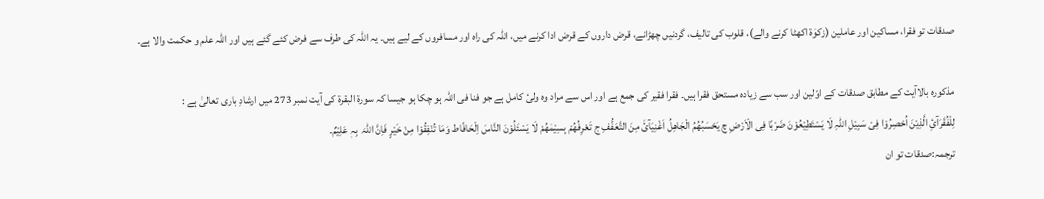صدقات تو فقرا، مساکین اور عاملین (زکوٰۃ اکھٹا کرنے والے)، قلوب کی تالیف، گردنیں چھڑانے، قرض داروں کے قرض ادا کرنے میں، اللہ کی راہ اور مسافروں کے لیے ہیں۔ یہ اللہ کی طرف سے فرض کئے گئے ہیں اور اللہ علم و حکمت والا ہے۔

مذکورہ بالاآیت کے مطابق صدقات کے اوّلین اور سب سے زیادہ مستحق فقرا ہیں۔ فقرا فقیر کی جمع ہے اور اس سے مراد وہ ولیٔ کامل ہے جو فنا فی اللہ ہو چکا ہو جیسا کہ سورۃ البقرۃ کی آیت نمبر 273 میں ارشادِ باری تعالیٰ ہے :
لِلْفُقَرَآئِ الَّذِیْنَ اُحْصِرُوْا فِیْ سَبِیْلِ اللّٰہِ لَا یَسْتَطِیْعُوْنَ ضَرْبًا فِی الْاَرْضِ چ یَحْسَبُھُمُ الْجَاھِلُ اَغْنِیَآئَ مِنَ التَّعَفُّفِ ج تَعْرِفُھُمْ بِسِیْمٰھُمْ لَا یَسْئَلُوْنَ النَّاسَ اِلْحَافًاط وَمَا تُنْفِقُوْا مِنْ خَیْرٍ فَاِنَّ اللّٰہَ  بِہٖ عَلِیْمٌ۔
ترجمہ:صدقات تو ان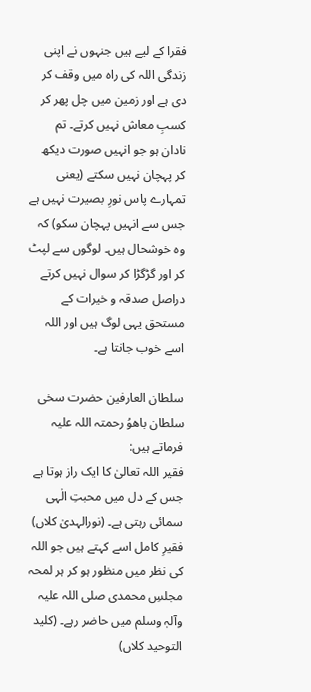فقرا کے لیے ہیں جنہوں نے اپنی زندگی اللہ کی راہ میں وقف کر دی ہے اور زمین میں چل پھر کر کسبِ معاش نہیں کرتے۔ تم نادان ہو جو انہیں صورت دیکھ کر پہچان نہیں سکتے (یعنی تمہارے پاس نورِ بصیرت نہیں ہے جس سے انہیں پہچان سکو) کہ وہ خوشحال ہیں۔ لوگوں سے لپٹ کر اور گڑگڑا کر سوال نہیں کرتے دراصل صدقہ و خیرات کے مستحق یہی لوگ ہیں اور اللہ اسے خوب جانتا ہے۔

سلطان العارفین حضرت سخی سلطان باھوُ رحمتہ اللہ علیہ فرماتے ہیں:
فقیر اللہ تعالیٰ کا ایک راز ہوتا ہے جس کے دل میں محبتِ الٰہی سمائی رہتی ہے۔ (نورالہدیٰ کلاں)
فقیرِ کامل اسے کہتے ہیں جو اللہ کی نظر میں منظور ہو کر ہر لمحہ مجلسِ محمدی صلی اللہ علیہ وآلہٖ وسلم میں حاضر رہے۔ (کلید التوحید کلاں)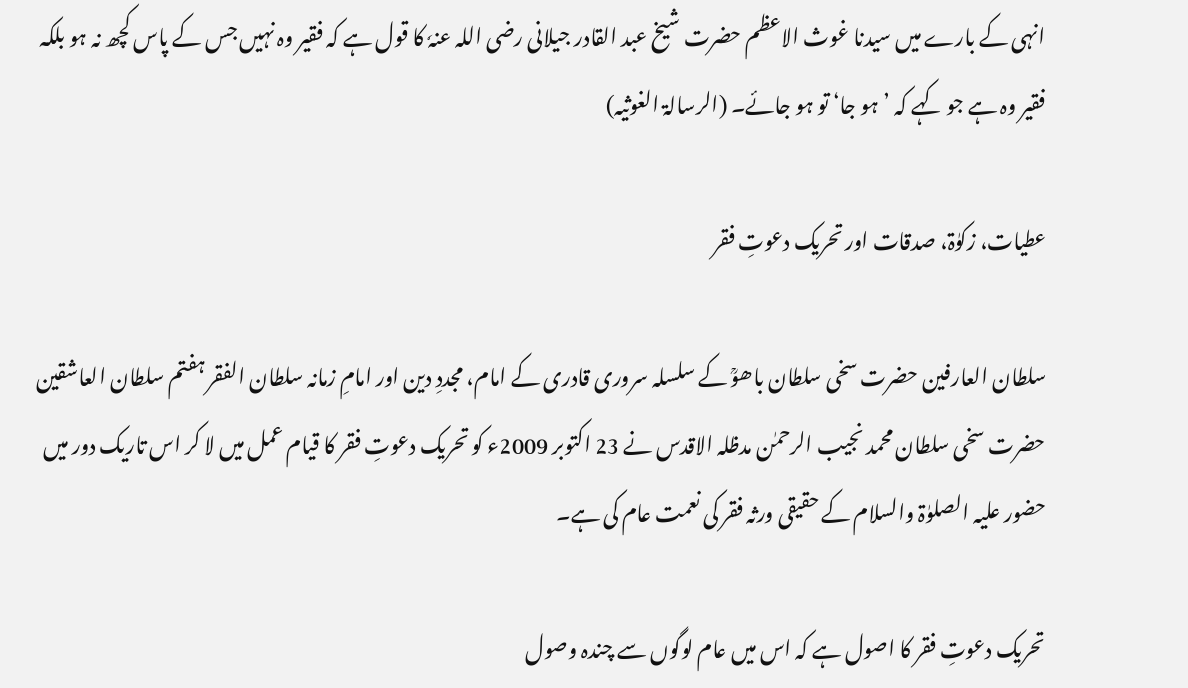انہی کے بارے میں سیدنا غوث الاعظم حضرت شیخ عبد القادر جیلانی رضی اللہ عنہٗ کا قول ہے کہ فقیر وہ نہیں جس کے پاس کچھ نہ ہو بلکہ فقیر وہ ہے جو کہے کہ ’ہو جا‘ تو ہو جائے۔ (الرسالۃ الغوثیہ)

عطیات، زکوٰۃ، صدقات اور تحریک دعوتِ فقر

سلطان العارفین حضرت سخی سلطان باھوؒ کے سلسلہ سروری قادری کے امام، مجددِ دین اور امامِ زمانہ سلطان الفقر ہفتم سلطان العاشقین حضرت سخی سلطان محمد نجیب الرحمٰن مدظلہ الاقدس نے 23 اکتوبر 2009ء کو تحریک دعوتِ فقر کا قیام عمل میں لا کر اس تاریک دور میں حضور علیہ الصلوٰۃ والسلام کے حقیقی ورثہ فقر کی نعمت عام کی ہے۔

تحریک دعوتِ فقر کا اصول ہے کہ اس میں عام لوگوں سے چندہ وصول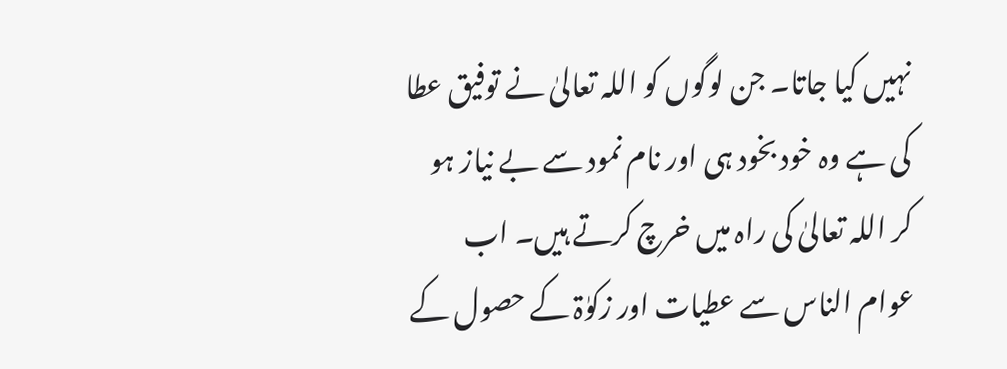نہیں کیا جاتا۔ جن لوگوں کو اللہ تعالیٰ نے توفیق عطا کی ہے وہ خود بخود ہی اور نام نمود سے بے نیاز ہو کر اللہ تعالیٰ کی راہ میں خرچ کرتے ہیں۔ اب عوام الناس سے عطیات اور زکوٰۃ کے حصول کے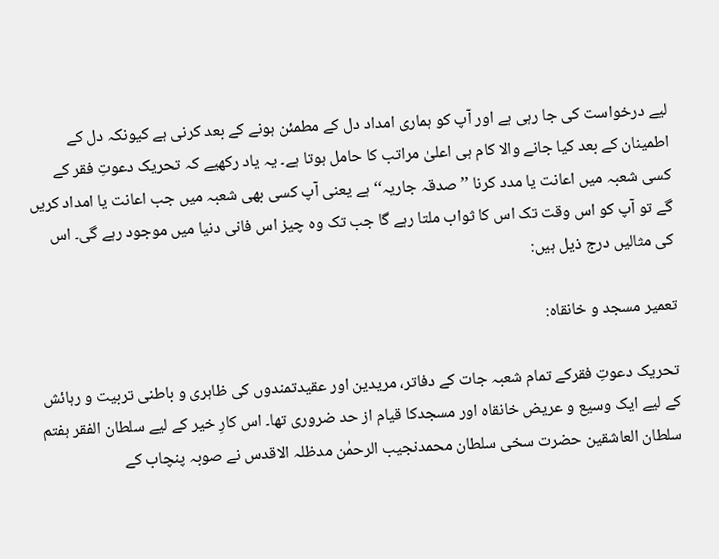لیے درخواست کی جا رہی ہے اور آپ کو ہماری امداد دل کے مطمئن ہونے کے بعد کرنی ہے کیونکہ دل کے اطمینان کے بعد کیا جانے والا کام ہی اعلیٰ مراتب کا حامل ہوتا ہے۔ یہ یاد رکھیے کہ تحریک دعوتِ فقر کے کسی شعبہ میں اعانت یا مدد کرنا ’’صدقہ جاریہ‘‘ ہے یعنی آپ کسی بھی شعبہ میں جب اعانت یا امداد کریں گے تو آپ کو اس وقت تک اس کا ثواب ملتا رہے گا جب تک وہ چیز اس فانی دنیا میں موجود رہے گی۔ اس کی مثالیں درج ذیل ہیں:

تعمیر مسجد و خانقاہ:

تحریک دعوتِ فقرکے تمام شعبہ جات کے دفاتر، مریدین اور عقیدتمندوں کی ظاہری و باطنی تربیت و رہائش کے لیے ایک وسیع و عریض خانقاہ اور مسجدکا قیام از حد ضروری تھا۔ اس کارِ خیر کے لیے سلطان الفقر ہفتم سلطان العاشقین حضرت سخی سلطان محمدنجیب الرحمٰن مدظلہ الاقدس نے صوبہ پنچاب کے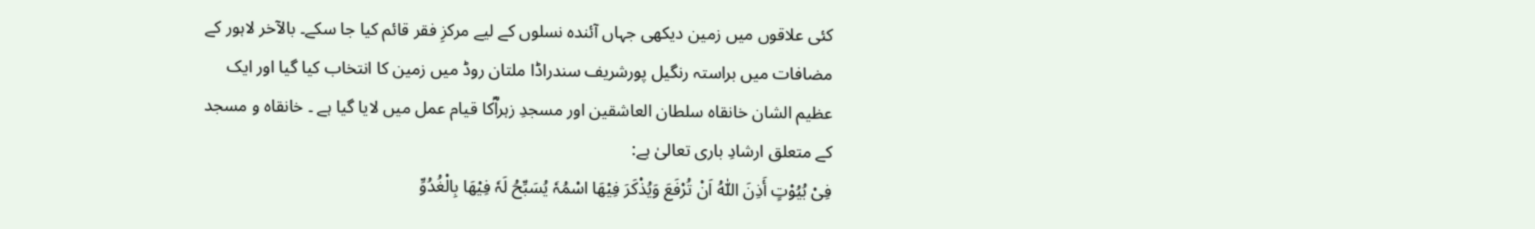کئی علاقوں میں زمین دیکھی جہاں آئندہ نسلوں کے لیے مرکزِ فقر قائم کیا جا سکے۔ بالآخر لاہور کے مضافات میں براستہ رنگیل پورشریف سندراڈا ملتان روڈ میں زمین کا انتخاب کیا گیا اور ایک عظیم الشان خانقاہ سلطان العاشقین اور مسجدِ زہراؓکا قیام عمل میں لایا گیا ہے ۔ خانقاہ و مسجد کے متعلق ارشادِ باری تعالیٰ ہے:
فِیْ بُیُوْتٍ أَذِنَ اللّٰہُ اَنْ تُرْفَعَ وَیُذْکَرَ فِیْھَا اسْمُہٗ یُسَبِّحُ لَہٗ فِیْھَا بِالْغُدُوِّ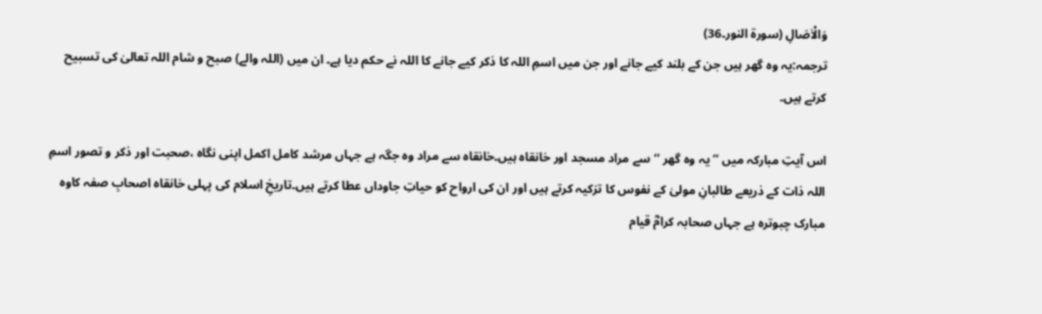وَالْاٰصَالِ (سورۃ النور۔36)
ترجمہ:یہ وہ گھر ہیں جن کے بلند کیے جانے اور جن میں اسمِ اللہ کا ذکر کیے جانے کا اللہ نے حکم دیا ہے۔ ان میں (اللہ والے) صبح و شام اللہ تعالیٰ کی تسبیح کرتے ہیں۔

اس آیتِ مبارکہ میں ’’یہ وہ گھر ‘‘ سے مراد مسجد اور خانقاہ ہیں۔خانقاہ سے مراد وہ جگہ ہے جہاں مرشد کامل اکمل اپنی نگاہ ،صحبت اور ذکر و تصور اسمِ اللہ ذات کے ذریعے طالبانِ مولیٰ کے نفوس کا تزکیہ کرتے ہیں اور ان کی ارواح کو حیاتِ جاوداں عطا کرتے ہیں۔تاریخِ اسلام کی پہلی خانقاہ اصحابِ صفہ کاوہ مبارک چبوترہ ہے جہاں صحابہ کرامؓ قیام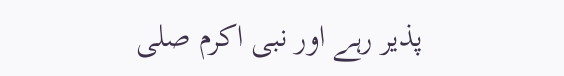پذیر رہے اور نبی اکرم صلی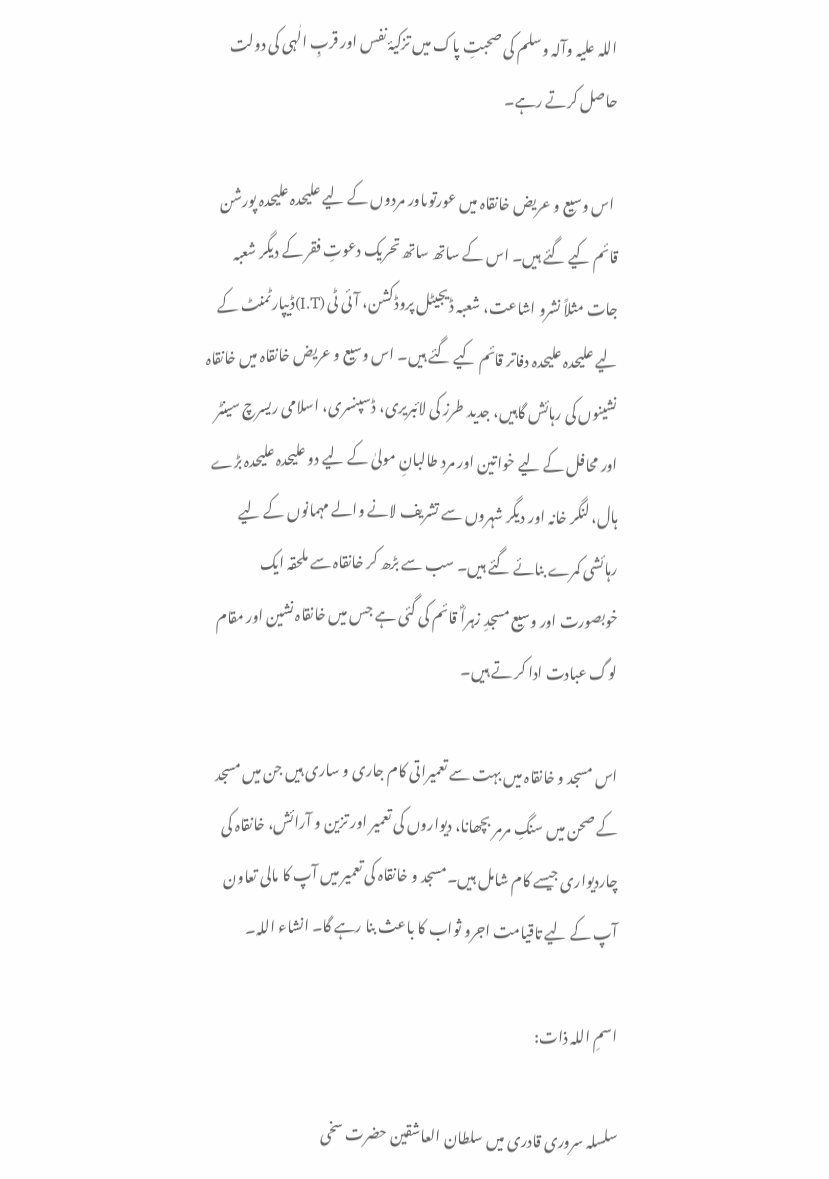اللہ علیہ وآلہ وسلم کی صحبتِ پاک میں تزکیۂ نفس اور قربِ الٰہی کی دولت حاصل کرتے رہے۔

 اس وسیع و عریض خانقاہ میں عورتوںاور مردوں کے لیے علیحدہ علیحدہ پورشن قائم کیے گئے ہیں۔ اس کے ساتھ ساتھ تحریک دعوتِ فقر کے دیگر شعبہ جات مثلاً نشرو اشاعت، شعبہ ڈیجیٹل پروڈکشن، آئی ٹی (I.T)ڈیپارٹمنٹ کے لیے علیحدہ علیحدہ دفاتر قائم کیے گئے ہیں۔ اس وسیع و عریض خانقاہ میں خانقاہ نشینوں کی رہائش گاہیں، جدید طرز کی لائبریری، ڈسپنسری، اسلامی ریسرچ سینٹر اور محافل کے لیے خواتین اور مرد طالبانِ مولیٰ کے لیے دو علیحدہ علیحدہ بڑے ہال، لنگر خانہ اور دیگر شہروں سے تشریف لانے والے مہمانوں کے لیے رہائشی کمرے بنائے گئے ہیں۔ سب سے بڑھ کر خانقاہ سے ملحقہ ایک خوبصورت اور وسیع مسجدِ زہراؓ قائم کی گئی ہے جس میں خانقاہ نشین اور مقام لوگ عبادت ادا کر تے ہیں۔

اس مسجد و خانقاہ میں بہت سے تعمیراتی کام جاری و ساری ہیں جن میں مسجد کے صحن میں سنگِ مرمر بچھانا، دیواروں کی تعمیر اور تزین و آرائش، خانقاہ کی چاردیواری جیسے کام شامل ہیں۔مسجد و خانقاہ کی تعمیر میں آپ کا مالی تعاون آپ کے لیے تاقیامت اجرو ثواب کا باعث بنا رہے گا۔ انشاء اللہ۔

اسمِ اللہ ذات:

سلسلہ سروری قادری میں سلطان العاشقین حضرت سخی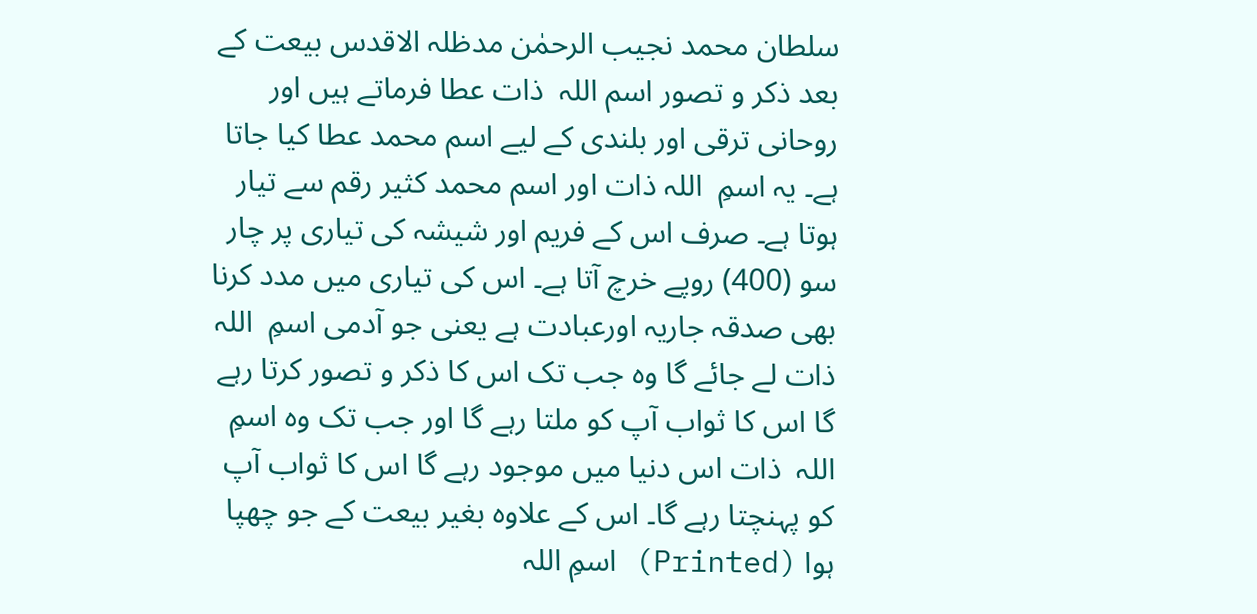سلطان محمد نجیب الرحمٰن مدظلہ الاقدس بیعت کے بعد ذکر و تصور اسم اللہ  ذات عطا فرماتے ہیں اور روحانی ترقی اور بلندی کے لیے اسم محمد عطا کیا جاتا ہے۔ یہ اسمِ  اللہ ذات اور اسم محمد کثیر رقم سے تیار ہوتا ہے۔ صرف اس کے فریم اور شیشہ کی تیاری پر چار سو (400) روپے خرچ آتا ہے۔ اس کی تیاری میں مدد کرنا بھی صدقہ جاریہ اورعبادت ہے یعنی جو آدمی اسمِ  اللہ  ذات لے جائے گا وہ جب تک اس کا ذکر و تصور کرتا رہے گا اس کا ثواب آپ کو ملتا رہے گا اور جب تک وہ اسمِ اللہ  ذات اس دنیا میں موجود رہے گا اس کا ثواب آپ کو پہنچتا رہے گا۔ اس کے علاوہ بغیر بیعت کے جو چھپا ہوا (Printed) اسمِ اللہ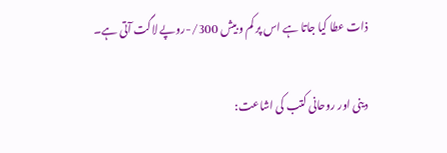ذات عطا کیا جاتا ہے اس پر کم و بیش 300/-روپے لاگت آتی ہے۔

دینی اور روحانی کتب کی اشاعت: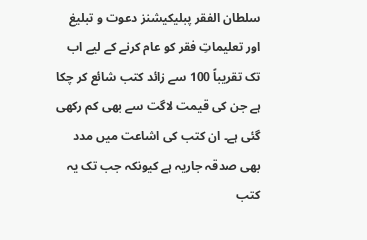سلطان الفقر پبلیکیشنز دعوت و تبلیغ اور تعلیماتِ فقر کو عام کرنے کے لیے اب تک تقریباً 100 سے زائد کتب شائع کر چکا ہے جن کی قیمت لاگت سے بھی کم رکھی گئی ہے۔ ان کتب کی اشاعت میں مدد بھی صدقہ جاریہ ہے کیونکہ جب تک یہ کتب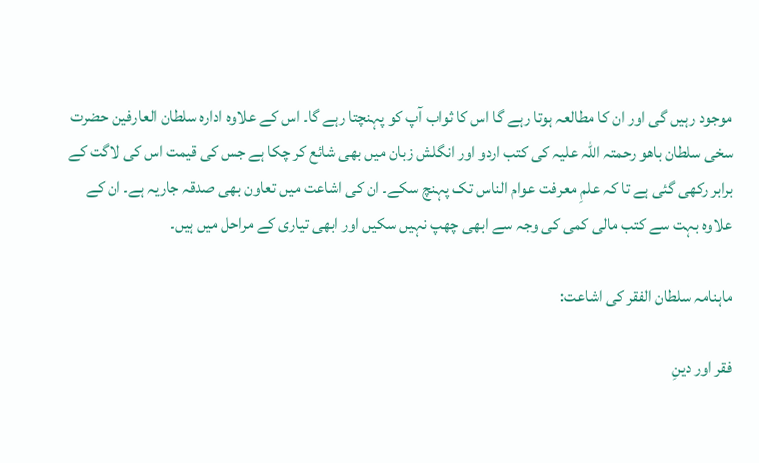موجود رہیں گی اور ان کا مطالعہ ہوتا رہے گا اس کا ثواب آپ کو پہنچتا رہے گا۔ اس کے علاوہ ادارہ سلطان العارفین حضرت سخی سلطان باھو رحمتہ اللہ علیہ کی کتب اردو اور انگلش زبان میں بھی شائع کر چکا ہے جس کی قیمت اس کی لاگت کے برابر رکھی گئی ہے تا کہ علمِ معرفت عوام الناس تک پہنچ سکے۔ ان کی اشاعت میں تعاون بھی صدقہ جاریہ ہے۔ ان کے علاوہ بہت سے کتب مالی کمی کی وجہ سے ابھی چھپ نہیں سکیں اور ابھی تیاری کے مراحل میں ہیں۔

ماہنامہ سلطان الفقر کی اشاعت:

فقر اور دینِ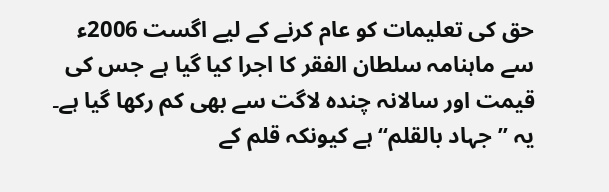حق کی تعلیمات کو عام کرنے کے لیے اگست 2006ء سے ماہنامہ سلطان الفقر کا اجرا کیا گیا ہے جس کی قیمت اور سالانہ چندہ لاگت سے بھی کم رکھا گیا ہے۔ یہ ’’جہاد بالقلم‘‘ ہے کیونکہ قلم کے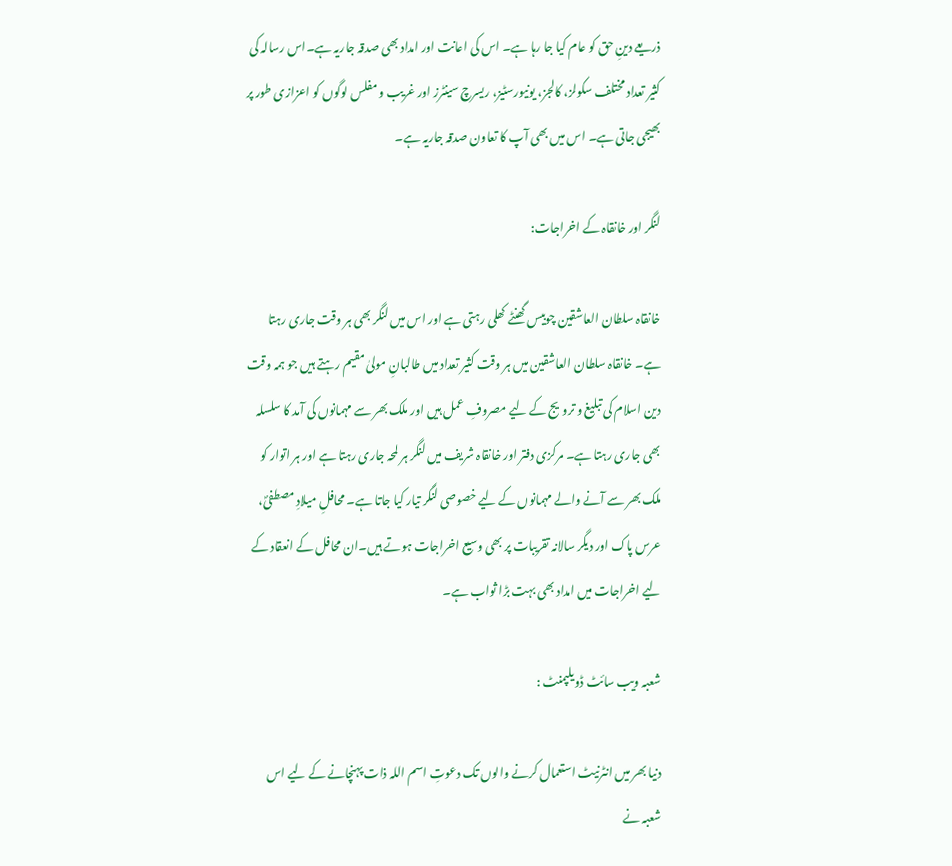ذریعے دینِ حق کو عام کیا جا رہا ہے۔ اس کی اعانت اور امداد بھی صدقہ جاریہ ہے۔اس رسالہ کی کثیر تعداد مختلف سکولز، کالجز، یونیورسٹیز، ریسرچ سینٹرز اور غریب و مفلس لوگوں کو اعزازی طور پر بھیجی جاتی ہے۔ اس میں بھی آپ کا تعاون صدقہ جاریہ ہے۔

لنگر اور خانقاہ کے اخراجات:

خانقاہ سلطان العاشقین چوبیس گھنٹے کھلی رہتی ہے اور اس میں لنگر بھی ہر وقت جاری رہتا ہے۔ خانقاہ سلطان العاشقین میں ہر وقت کثیر تعداد میں طالبانِ مولیٰ مقیم رہتے ہیں جو ہمہ وقت دین اسلام کی تبلیغ و ترویج کے لیے مصروفِ عمل ہیں اور ملک بھر سے مہمانوں کی آمد کا سلسلہ بھی جاری رہتا ہے۔ مرکزی دفتر اور خانقاہ شریف میں لنگر ہر لمحہ جاری رہتا ہے اور ہر اتوار کو ملک بھر سے آنے والے مہمانوں کے لیے خصوصی لنگر تیار کیا جاتا ہے۔ محافلِ میلادِ مصطفیؐ، عرس پاک اور دیگر سالانہ تقریبات پر بھی وسیع اخراجات ہوتے ہیں۔ان محافل کے انعقاد کے لیے اخراجات میں امداد بھی بہت بڑا ثواب ہے۔

شعبہ ویب سائٹ ڈویلپمنٹ :

دنیا بھر میں انٹرنیٹ استعمال کرنے والوں تک دعوتِ اسم اللہ ذات پہنچانے کے لیے اس شعبہ نے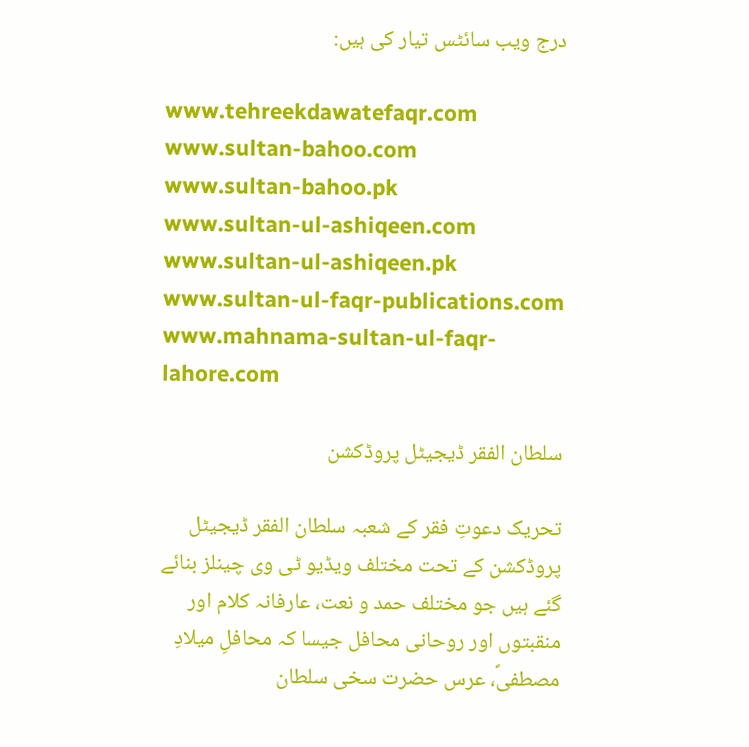درج ویب سائٹس تیار کی ہیں:

www.tehreekdawatefaqr.com
www.sultan-bahoo.com
www.sultan-bahoo.pk
www.sultan-ul-ashiqeen.com
www.sultan-ul-ashiqeen.pk
www.sultan-ul-faqr-publications.com
www.mahnama-sultan-ul-faqr-lahore.com

سلطان الفقر ڈیجیٹل پروڈکشن

تحریک دعوتِ فقر کے شعبہ سلطان الفقر ڈیجیٹل پروڈکشن کے تحت مختلف ویڈیو ٹی وی چینلز بنائے گئے ہیں جو مختلف حمد و نعت، عارفانہ کلام اور منقبتوں اور روحانی محافل جیسا کہ محافلِ میلادِ مصطفیؐ، عرس حضرت سخی سلطان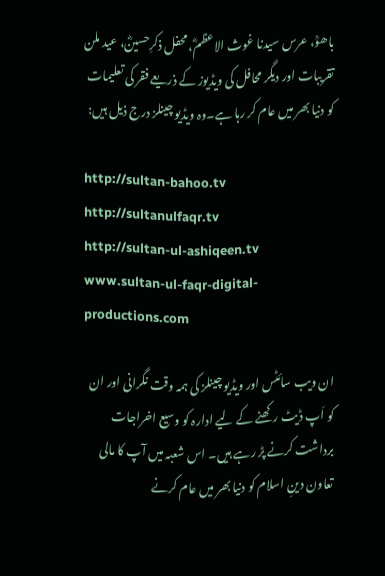باھوؒ، عرس سیدنا غوث الاعظمؓ، محفل ذکرِحسینؓ، عید ملن تقریبات اور دیگر محافل کی ویڈیوز کے ذریعے فقر کی تعلیمات کو دنیا بھر میں عام کر رہا ہے۔وہ ویڈیو چینلز درج ذیل ہیں:

http://sultan-bahoo.tv
http://sultanulfaqr.tv
http://sultan-ul-ashiqeen.tv
www.sultan-ul-faqr-digital-productions.com

ان ویب سائٹس اور ویڈیو چینلز کی ہمہ وقت نگرانی اور ان کو اَپ ڈیٹ رکھنے کے لیے ادارہ کو وسیع اخراجات برداشت کرنے پڑ رہے ہیں۔ اس شعبہ میں آپ کا مالی تعاون دینِ اسلام کو دنیا بھر میں عام کرنے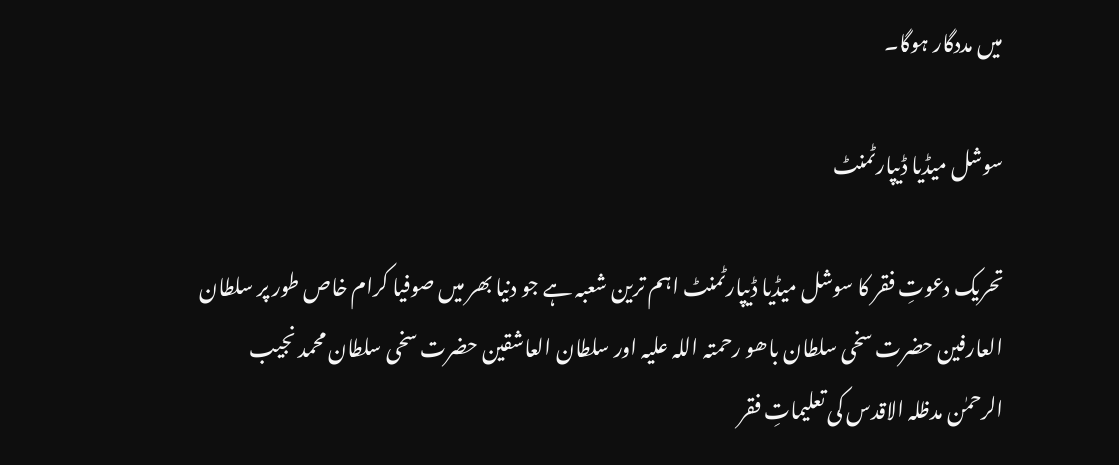میں مددگار ہوگا۔

سوشل میڈیا ڈیپارٹمنٹ

تحریک دعوتِ فقر کا سوشل میڈیا ڈیپارٹمنٹ اہم ترین شعبہ ہے جو دنیا بھر میں صوفیا کرام خاص طور پر سلطان العارفین حضرت سخی سلطان باھو رحمتہ اللہ علیہ اور سلطان العاشقین حضرت سخی سلطان محمد نجیب الرحمٰن مدظلہ الاقدس کی تعلیماتِ فقر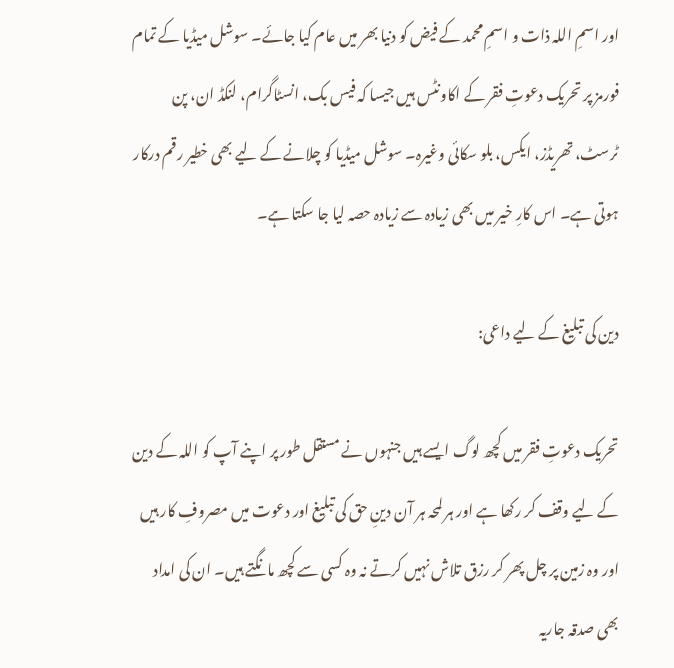اور اسمِ اللہ ذات و اسمِ محمد کے فیض کو دنیا بھر میں عام کیا جائے۔ سوشل میڈیا کے تمام فورمز پر تحریک دعوتِ فقر کے اکاونٹس ہیں جیسا کہ فیس بک، انسٹاگرام، لنکڈ ان، پن ٹرسٹ، تھریڈز، ایکس، بلو سکائی وغیرہ۔ سوشل میڈیا کو چلانے کے لیے بھی خطیر رقم درکار ہوتی ہے۔ اس کارِ خیر میں بھی زیادہ سے زیادہ حصہ لیا جا سکتا ہے۔

دین کی تبلیغ کے لیے داعی:

تحریک دعوتِ فقر میں کچھ لوگ ایسے ہیں جنہوں نے مستقل طور پر اپنے آپ کو اللہ کے دین کے لیے وقف کر رکھا ہے اور ہر لمحہ ہر آن دینِ حق کی تبلیغ اور دعوت میں مصروفِ کار ہیں اور وہ زمین پر چل پھر کر رزق تلاش نہیں کرتے نہ وہ کسی سے کچھ مانگتے ہیں۔ ان کی امداد بھی صدقہ جاریہ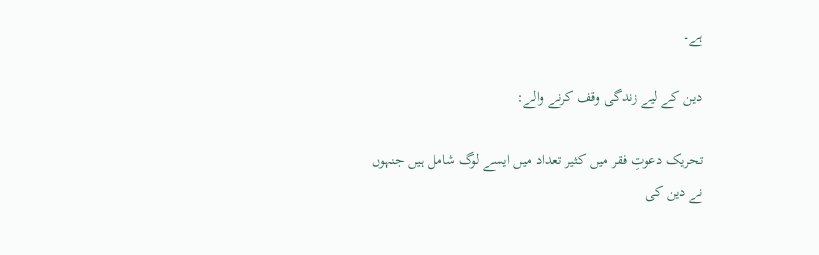ہے۔

دین کے لیے زندگی وقف کرنے والے:

تحریک دعوتِ فقر میں کثیر تعداد میں ایسے لوگ شامل ہیں جنہوں نے دین کی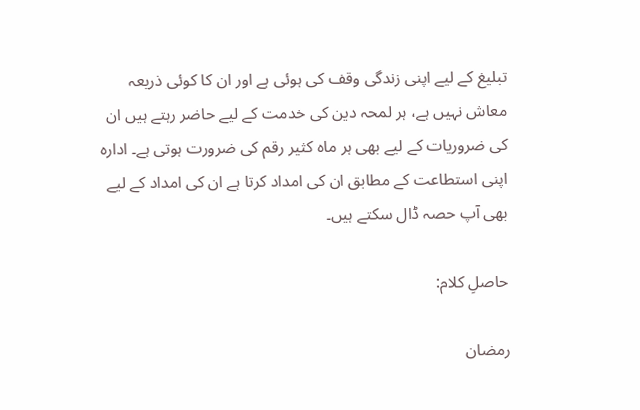تبلیغ کے لیے اپنی زندگی وقف کی ہوئی ہے اور ان کا کوئی ذریعہ معاش نہیں ہے، ہر لمحہ دین کی خدمت کے لیے حاضر رہتے ہیں ان کی ضروریات کے لیے بھی ہر ماہ کثیر رقم کی ضرورت ہوتی ہے۔ ادارہ اپنی استطاعت کے مطابق ان کی امداد کرتا ہے ان کی امداد کے لیے بھی آپ حصہ ڈال سکتے ہیں۔

حاصلِ کلام:

رمضان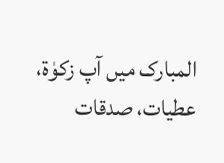المبارک میں آپ زکوٰۃ، عطیات، صدقات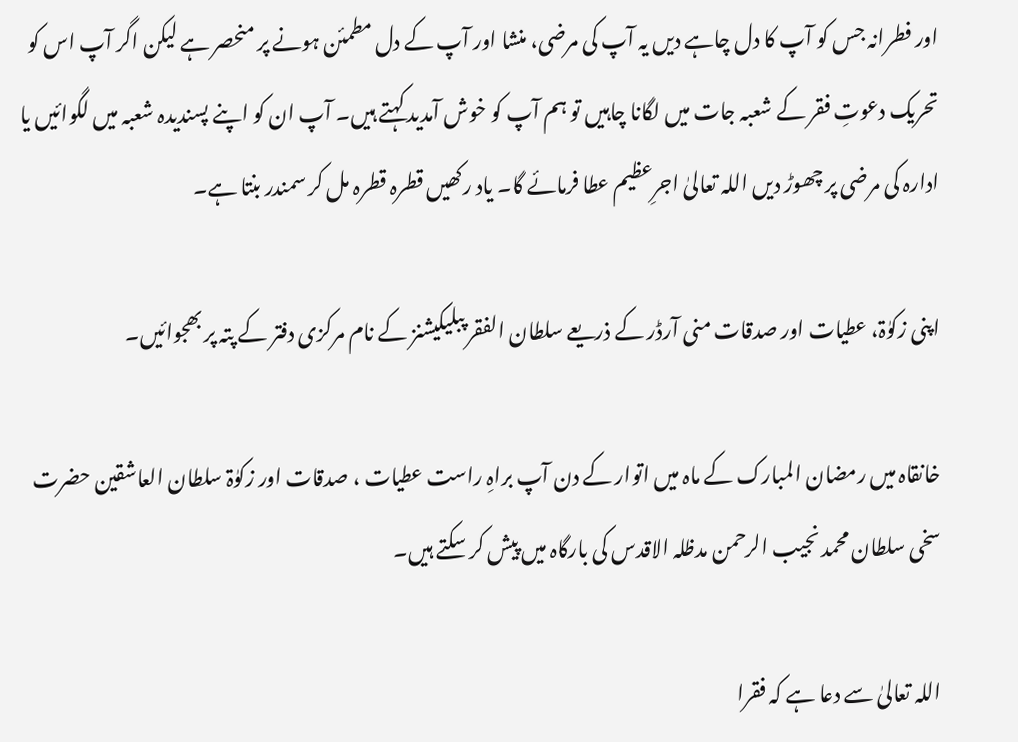اور فطرانہ جس کو آپ کا دل چاہے دیں یہ آپ کی مرضی، منشا اور آپ کے دل مطمئن ہونے پر منحصر ہے لیکن اگر آپ اس کو تحریک دعوتِ فقر کے شعبہ جات میں لگانا چاہیں تو ہم آپ کو خوش آمدید کہتے ہیں۔ آپ ان کو اپنے پسندیدہ شعبہ میں لگوائیں یا ادارہ کی مرضی پر چھوڑ دیں اللہ تعالیٰ اجرِعظیم عطا فرمائے گا۔ یاد رکھیں قطرہ قطرہ مل کر سمندر بنتا ہے۔

اپنی زکوٰۃ، عطیات اور صدقات منی آرڈر کے ذریعے سلطان الفقر پبلیکیشنز کے نام مرکزی دفتر کے پتہ پر بھجوائیں۔

خانقاہ میں رمضان المبارک کے ماہ میں اتوار کے دن آپ براہِ راست عطیات ، صدقات اور زکوٰۃ سلطان العاشقین حضرت سخی سلطان محمد نجیب الرحمن مدظلہ الاقدس کی بارگاہ میں پیش کر سکتے ہیں۔

اللہ تعالیٰ سے دعا ہے کہ فقرا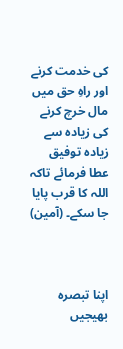کی خدمت کرنے اور راہِ حق میں مال خرچ کرنے کی زیادہ سے زیادہ توفیق عطا فرمائے تاکہ اللہ کا قرب پایا جا سکے۔ (آمین)



اپنا تبصرہ بھیجیں